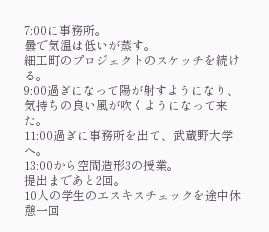7:00に事務所。
曇で気温は低いが蒸す。
細工町のプロジェクトのスケッチを続ける。
9:00過ぎになって陽が射すようになり、気持ちの良い風が吹くようになって来た。
11:00過ぎに事務所を出て、武蔵野大学へ。
13:00から空間造形3の授業。
提出まであと2回。
10人の学生のエスキスチェックを途中休憩一回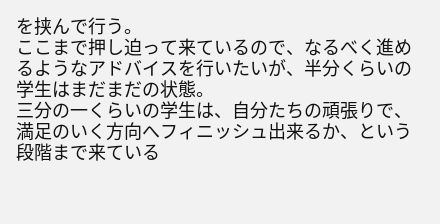を挟んで行う。
ここまで押し迫って来ているので、なるべく進めるようなアドバイスを行いたいが、半分くらいの学生はまだまだの状態。
三分の一くらいの学生は、自分たちの頑張りで、満足のいく方向へフィニッシュ出来るか、という段階まで来ている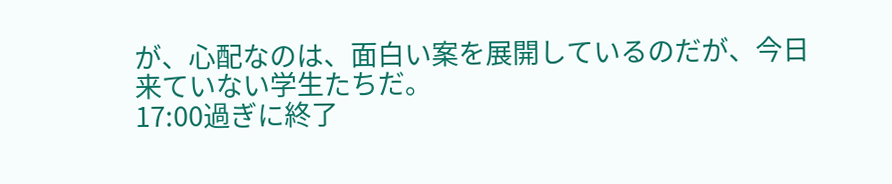が、心配なのは、面白い案を展開しているのだが、今日来ていない学生たちだ。
17:00過ぎに終了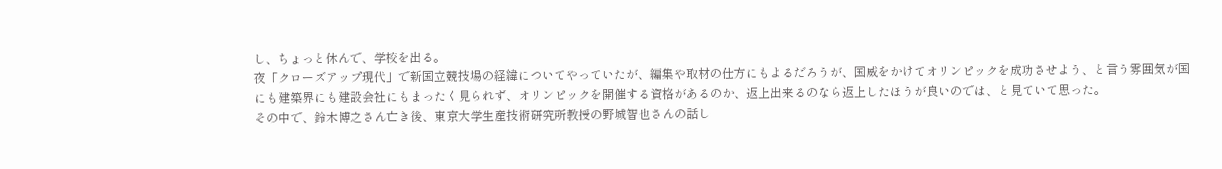し、ちょっと休んで、学校を出る。
夜「クローズアップ現代」で新国立競技場の経緯についてやっていたが、編集や取材の仕方にもよるだろうが、国威をかけてオリンピックを成功させよう、と言う雰囲気が国にも建築界にも建設会社にもまったく見られず、オリンピックを開催する資格があるのか、返上出来るのなら返上したほうが良いのでは、と見ていて思った。
その中で、鈴木博之さん亡き後、東京大学生産技術研究所教授の野城智也さんの話し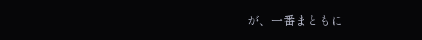が、一番まともに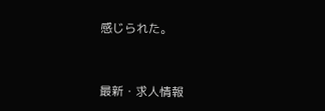感じられた。


最新・求人情報